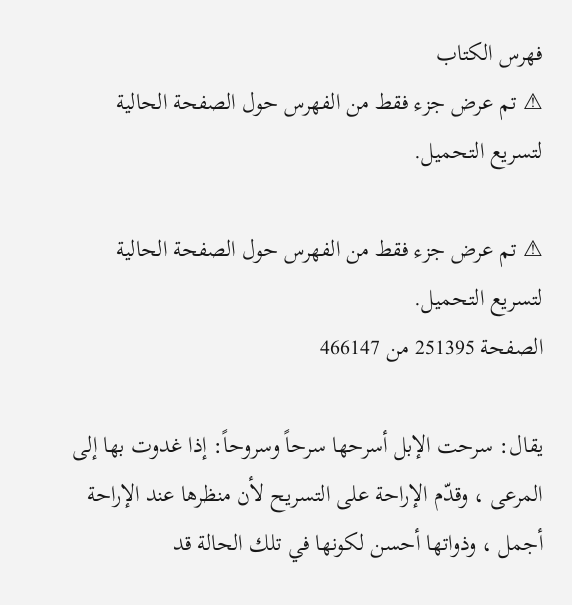فهرس الكتاب
⚠ تم عرض جزء فقط من الفهرس حول الصفحة الحالية لتسريع التحميل.

⚠ تم عرض جزء فقط من الفهرس حول الصفحة الحالية لتسريع التحميل.
الصفحة 251395 من 466147

يقال: سرحت الإبل أسرحها سرحاً وسروحاً: إذا غدوت بها إلى المرعى ، وقدّم الإراحة على التسريح لأن منظرها عند الإراحة أجمل ، وذواتها أحسن لكونها في تلك الحالة قد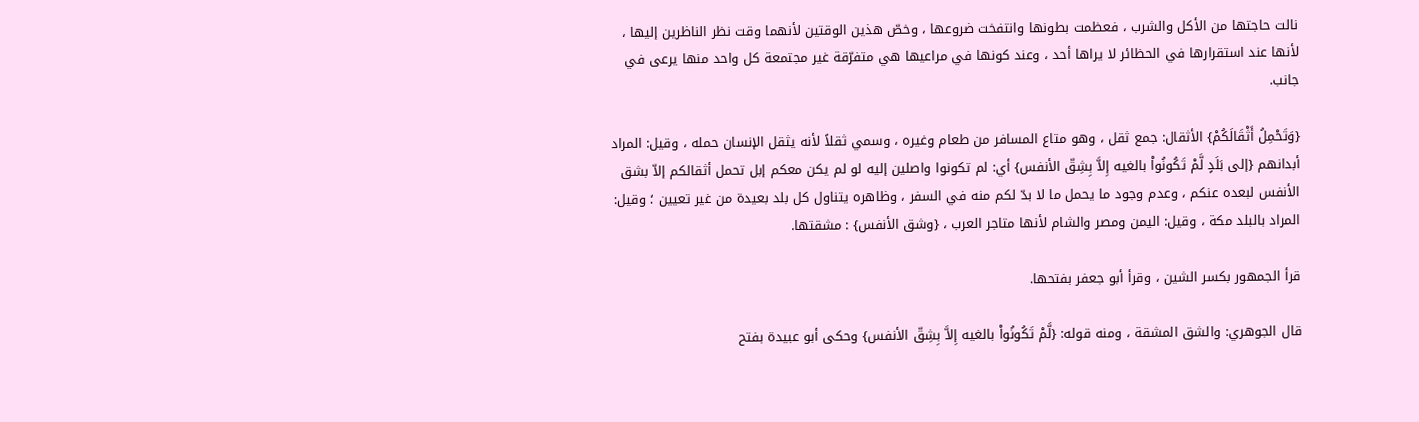نالت حاجتها من الأكل والشرب ، فعظمت بطونها وانتفخت ضروعها ، وخصّ هذين الوقتين لأنهما وقت نظر الناظرين إليها ، لأنها عند استقرارها في الحظائر لا يراها أحد ، وعند كونها في مراعيها هي متفرّقة غير مجتمعة كل واحد منها يرعى في جانب.

{وَتَحْمِلُ أَثْقَالَكُمْ} الأثقال: جمع ثقل ، وهو متاع المسافر من طعام وغيره ، وسمي ثقلاً لأنه يثقل الإنسان حمله ، وقيل: المراد أبدانهم {إلى بَلَدٍ لَّمْ تَكُونُواْ بالغيه إِلاَّ بِشِقّ الأنفس} أي: لم تكونوا واصلين إليه لو لم يكن معكم إبل تحمل أثقالكم إلاّ بشق الأنفس لبعده عنكم ، وعدم وجود ما يحمل ما لا بدّ لكم منه في السفر ، وظاهره يتناول كل بلد بعيدة من غير تعيين ؛ وقيل: المراد بالبلد مكة ، وقيل: اليمن ومصر والشام لأنها متاجر العرب ، {وشق الأنفس} : مشقتها.

قرأ الجمهور بكسر الشين ، وقرأ أبو جعفر بفتحها.

قال الجوهري: والشق المشقة ، ومنه قوله: {لَّمْ تَكُونُواْ بالغيه إِلاَّ بِشِقّ الأنفس} وحكى أبو عبيدة بفتح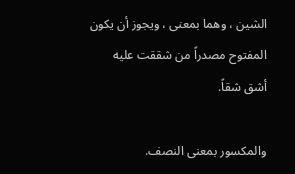الشين ، وهما بمعنى ، ويجوز أن يكون المفتوح مصدراً من شققت عليه أشق شقاً.

والمكسور بمعنى النصف.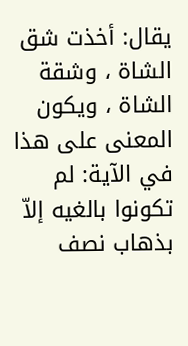يقال: أخذت شق الشاة ، وشقة الشاة ، ويكون المعنى على هذا في الآية: لم تكونوا بالغيه إلاّ بذهاب نصف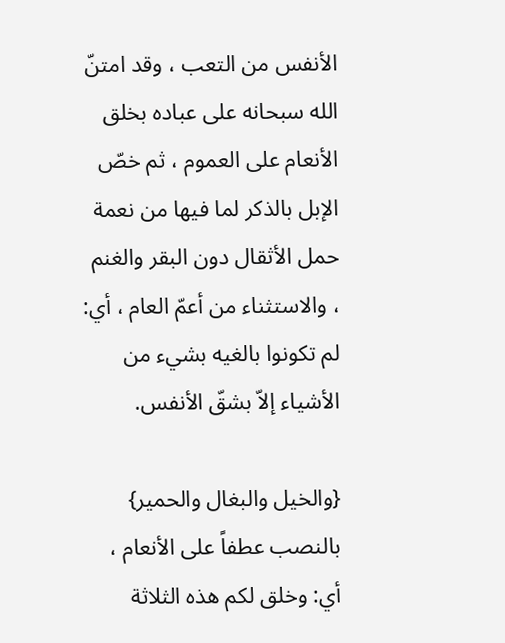الأنفس من التعب ، وقد امتنّ الله سبحانه على عباده بخلق الأنعام على العموم ، ثم خصّ الإبل بالذكر لما فيها من نعمة حمل الأثقال دون البقر والغنم ، والاستثناء من أعمّ العام ، أي: لم تكونوا بالغيه بشيء من الأشياء إلاّ بشقّ الأنفس.

{والخيل والبغال والحمير} بالنصب عطفاً على الأنعام ، أي: وخلق لكم هذه الثلاثة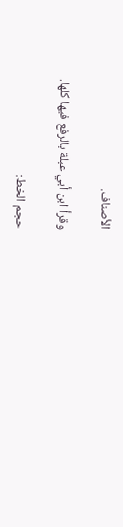الأصناف.

وقرأ ابن أبي عبلة بالرفع فيها كلها.

حجم الخط: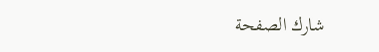شارك الصفحة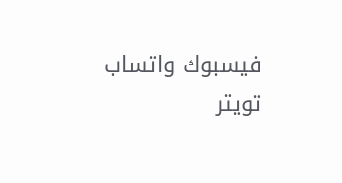فيسبوك واتساب تويتر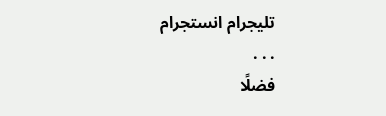تليجرام انستجرام
. . .
فضلًا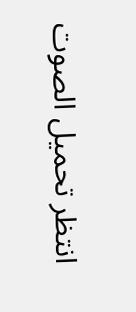انتظر تحميل الصوت